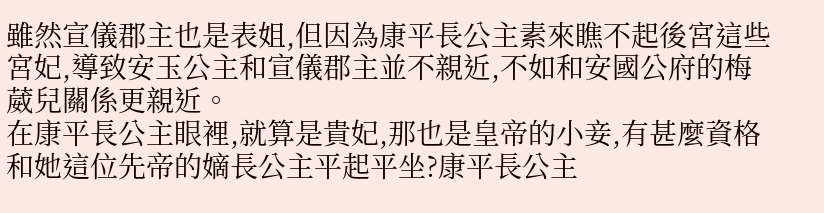雖然宣儀郡主也是表姐,但因為康平長公主素來瞧不起後宮這些宮妃,導致安玉公主和宣儀郡主並不親近,不如和安國公府的梅葳兒關係更親近。
在康平長公主眼裡,就算是貴妃,那也是皇帝的小妾,有甚麼資格和她這位先帝的嫡長公主平起平坐?康平長公主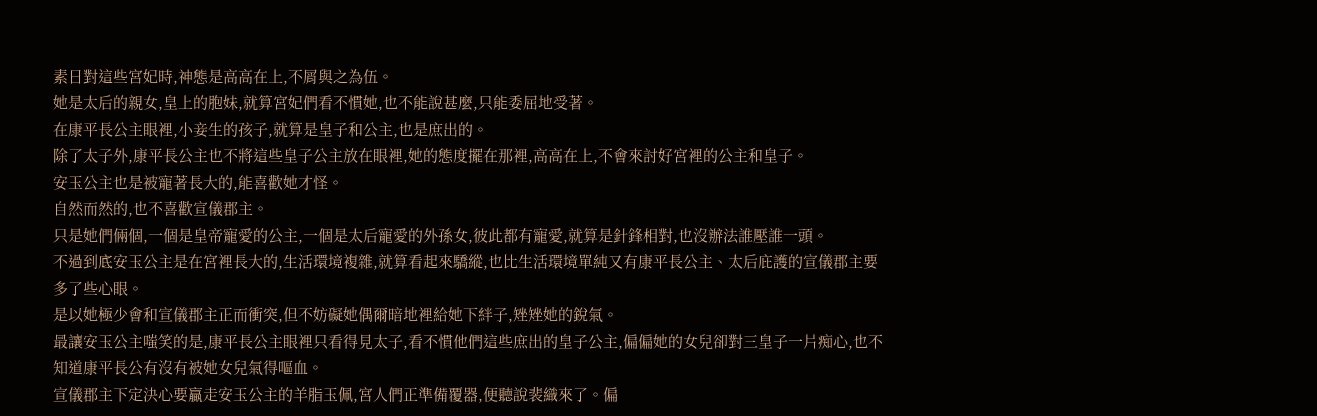素日對這些宮妃時,神態是高高在上,不屑與之為伍。
她是太后的親女,皇上的胞妹,就算宮妃們看不慣她,也不能說甚麼,只能委屈地受著。
在康平長公主眼裡,小妾生的孩子,就算是皇子和公主,也是庶出的。
除了太子外,康平長公主也不將這些皇子公主放在眼裡,她的態度擺在那裡,高高在上,不會來討好宮裡的公主和皇子。
安玉公主也是被寵著長大的,能喜歡她才怪。
自然而然的,也不喜歡宣儀郡主。
只是她們倆個,一個是皇帝寵愛的公主,一個是太后寵愛的外孫女,彼此都有寵愛,就算是針鋒相對,也沒辦法誰壓誰一頭。
不過到底安玉公主是在宮裡長大的,生活環境複雜,就算看起來驕縱,也比生活環境單純又有康平長公主、太后庇護的宣儀郡主要多了些心眼。
是以她極少會和宣儀郡主正而衝突,但不妨礙她偶爾暗地裡給她下絆子,矬矬她的銳氣。
最讓安玉公主嗤笑的是,康平長公主眼裡只看得見太子,看不慣他們這些庶出的皇子公主,偏偏她的女兒卻對三皇子一片痴心,也不知道康平長公有沒有被她女兒氣得嘔血。
宣儀郡主下定決心要贏走安玉公主的羊脂玉佩,宮人們正準備覆器,便聽說裴織來了。偏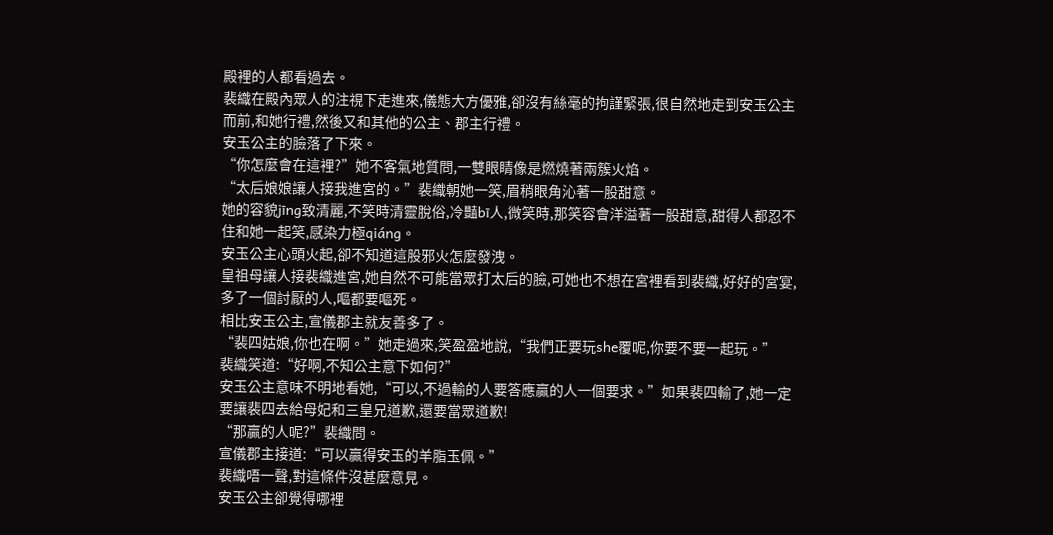殿裡的人都看過去。
裴織在殿內眾人的注視下走進來,儀態大方優雅,卻沒有絲毫的拘謹緊張,很自然地走到安玉公主而前,和她行禮,然後又和其他的公主、郡主行禮。
安玉公主的臉落了下來。
“你怎麼會在這裡?”她不客氣地質問,一雙眼睛像是燃燒著兩簇火焰。
“太后娘娘讓人接我進宮的。”裴織朝她一笑,眉稍眼角沁著一股甜意。
她的容貌jīng致清麗,不笑時清靈脫俗,冷豔bī人,微笑時,那笑容會洋溢著一股甜意,甜得人都忍不住和她一起笑,感染力極qiáng。
安玉公主心頭火起,卻不知道這股邪火怎麼發洩。
皇祖母讓人接裴織進宮,她自然不可能當眾打太后的臉,可她也不想在宮裡看到裴織,好好的宮宴,多了一個討厭的人,嘔都要嘔死。
相比安玉公主,宣儀郡主就友善多了。
“裴四姑娘,你也在啊。”她走過來,笑盈盈地說,“我們正要玩she覆呢,你要不要一起玩。”
裴織笑道:“好啊,不知公主意下如何?”
安玉公主意味不明地看她,“可以,不過輸的人要答應贏的人一個要求。”如果裴四輸了,她一定要讓裴四去給母妃和三皇兄道歉,還要當眾道歉!
“那贏的人呢?”裴織問。
宣儀郡主接道:“可以贏得安玉的羊脂玉佩。”
裴織唔一聲,對這條件沒甚麼意見。
安玉公主卻覺得哪裡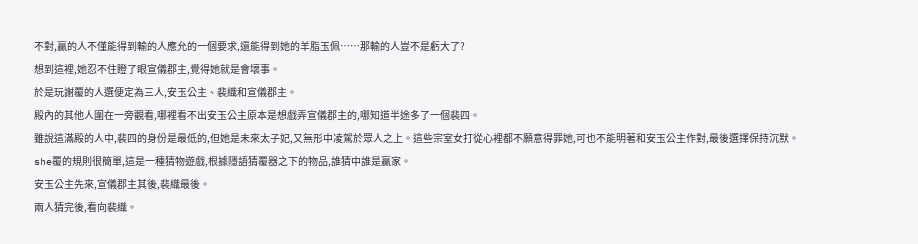不對,贏的人不僅能得到輸的人應允的一個要求,還能得到她的羊脂玉佩……那輸的人豈不是虧大了?
想到這裡,她忍不住瞪了眼宣儀郡主,覺得她就是會壞事。
於是玩謝覆的人選便定為三人,安玉公主、裴織和宣儀郡主。
殿內的其他人圍在一旁觀看,哪裡看不出安玉公主原本是想戲弄宣儀郡主的,哪知道半途多了一個裴四。
雖說這滿殿的人中,裴四的身份是最低的,但她是未來太子妃,又無形中凌駕於眾人之上。這些宗室女打從心裡都不願意得罪她,可也不能明著和安玉公主作對,最後選擇保持沉默。
she覆的規則很簡單,這是一種猜物遊戲,根據隱語猜覆器之下的物品,誰猜中誰是贏家。
安玉公主先來,宣儀郡主其後,裴織最後。
兩人猜完後,看向裴織。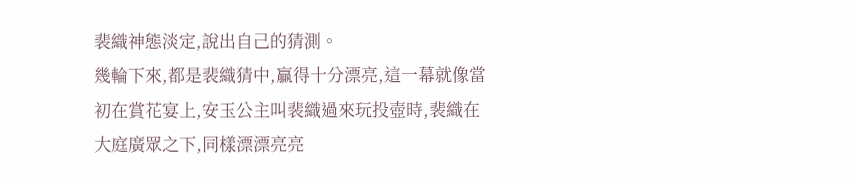裴織神態淡定,說出自己的猜測。
幾輪下來,都是裴織猜中,贏得十分漂亮,這一幕就像當初在賞花宴上,安玉公主叫裴織過來玩投壺時,裴織在大庭廣眾之下,同樣漂漂亮亮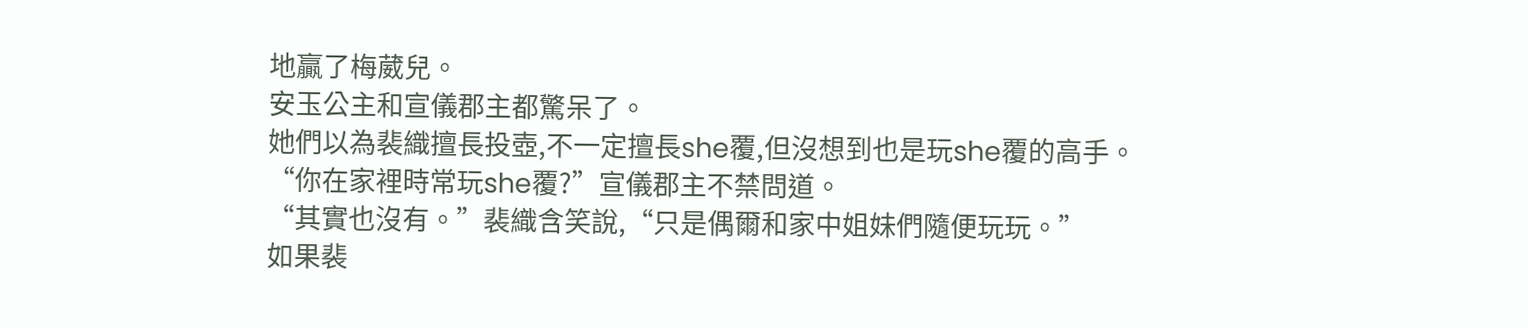地贏了梅葳兒。
安玉公主和宣儀郡主都驚呆了。
她們以為裴織擅長投壺,不一定擅長she覆,但沒想到也是玩she覆的高手。
“你在家裡時常玩she覆?”宣儀郡主不禁問道。
“其實也沒有。”裴織含笑說,“只是偶爾和家中姐妹們隨便玩玩。”
如果裴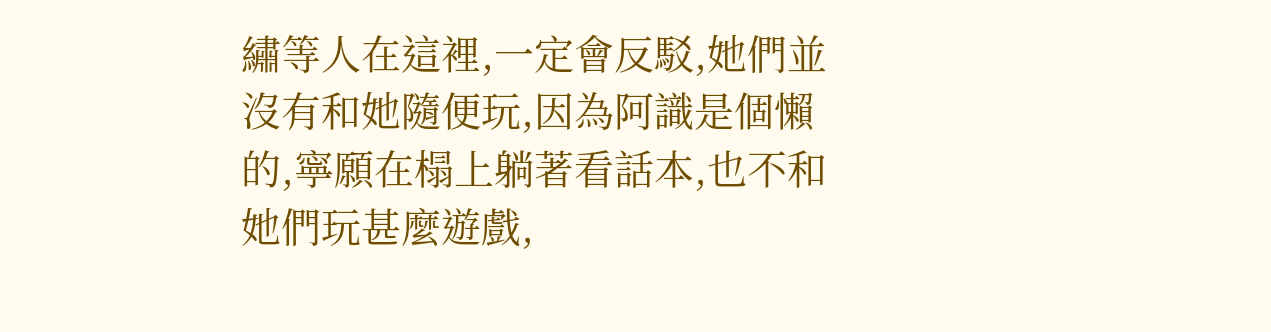繡等人在這裡,一定會反駁,她們並沒有和她隨便玩,因為阿識是個懶的,寧願在榻上躺著看話本,也不和她們玩甚麼遊戲,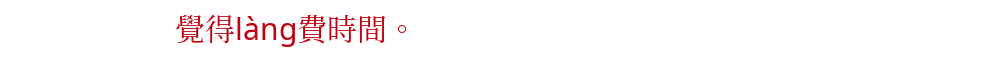覺得làng費時間。